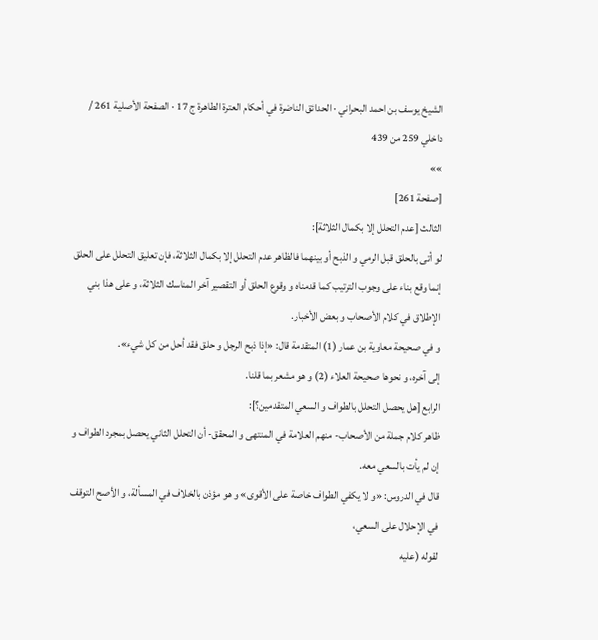الشيخ يوسف بن احمد البحراني · الحدائق الناضرة في أحكام العترة الطاهرة ج 17 · الصفحة الأصلية 261 / داخلي 259 من 439
»»
[صفحة 261]
الثالث [عدم التحلل إلا بكمال الثلاثة]:
لو أتى بالحلق قبل الرمي و الذبح أو بينهما فالظاهر عدم التحلل إلا بكمال الثلاثة، فإن تعليق التحلل على الحلق إنما وقع بناء على وجوب الترتيب كما قدمناه و وقوع الحلق أو التقصير آخر المناسك الثلاثة، و على هذا بني الإطلاق في كلام الأصحاب و بعض الأخبار.
و في صحيحة معاوية بن عمار (1) المتقدمة قال: «إذا ذبح الرجل و حلق فقد أحل من كل شيء».
إلى آخره، و نحوها صحيحة العلاء (2) و هو مشعر بما قلنا.
الرابع [هل يحصل التحلل بالطواف و السعي المتقدمين؟]:
ظاهر كلام جملة من الأصحاب- منهم العلامة في المنتهى و المحقق- أن التحلل الثاني يحصل بمجرد الطواف و إن لم يأت بالسعي معه.
قال في الدروس: «و لا يكفي الطواف خاصة على الأقوى» و هو مؤذن بالخلاف في المسألة، و الأصح التوقف في الإحلال على السعي،
لقوله (عليه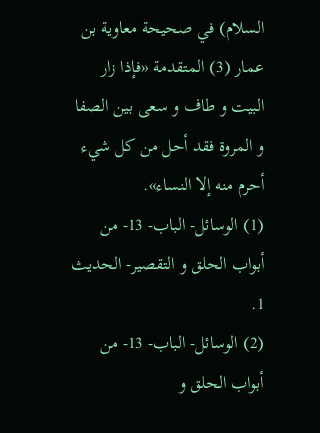السلام) في صحيحة معاوية بن عمار (3) المتقدمة «فإذا زار البيت و طاف و سعى بين الصفا و المروة فقد أحل من كل شيء أحرم منه إلا النساء».
(1) الوسائل- الباب- 13- من أبواب الحلق و التقصير- الحديث 1.
(2) الوسائل- الباب- 13- من أبواب الحلق و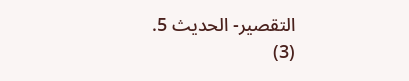التقصير- الحديث 5.
(3)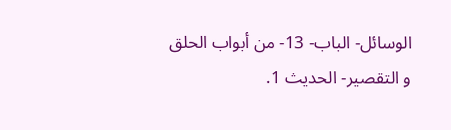الوسائل- الباب- 13- من أبواب الحلق و التقصير- الحديث 1.